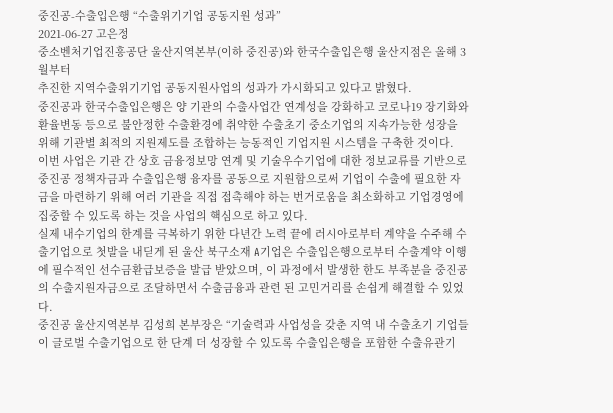중진공-수출입은행 “수출위기기업 공동지원 성과”
2021-06-27 고은정
중소벤처기업진흥공단 울산지역본부(이하 중진공)와 한국수출입은행 울산지점은 올해 3월부터
추진한 지역수출위기기업 공동지원사업의 성과가 가시화되고 있다고 밝혔다.
중진공과 한국수출입은행은 양 기관의 수출사업간 연계성을 강화하고 코로나19 장기화와 환율변동 등으로 불안정한 수출환경에 취약한 수출초기 중소기업의 지속가능한 성장을 위해 기관별 최적의 지원제도를 조합하는 능동적인 기업지원 시스템을 구축한 것이다.
이번 사업은 기관 간 상호 금융정보망 연계 및 기술우수기업에 대한 정보교류를 기반으로 중진공 정책자금과 수출입은행 융자를 공동으로 지원함으로써 기업이 수출에 필요한 자금을 마련하기 위해 여러 기관을 직접 접촉해야 하는 번거로움을 최소화하고 기업경영에 집중할 수 있도록 하는 것을 사업의 핵심으로 하고 있다.
실제 내수기업의 한계를 극복하기 위한 다년간 노력 끝에 러시아로부터 계약을 수주해 수출기업으로 첫발을 내딛게 된 울산 북구소재 A기업은 수출입은행으로부터 수출계약 이행에 필수적인 선수금환급보증을 발급 받았으며, 이 과정에서 발생한 한도 부족분을 중진공의 수출지원자금으로 조달하면서 수출금융과 관련 된 고민거리를 손쉽게 해결할 수 있었다.
중진공 울산지역본부 김성희 본부장은 “기술력과 사업성을 갖춘 지역 내 수출초기 기업들이 글로벌 수출기업으로 한 단계 더 성장할 수 있도록 수출입은행을 포함한 수출유관기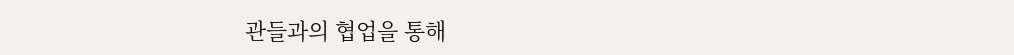관들과의 협업을 통해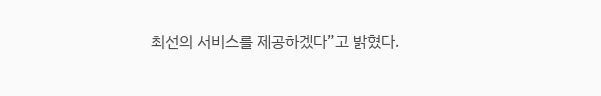최선의 서비스를 제공하겠다”고 밝혔다.